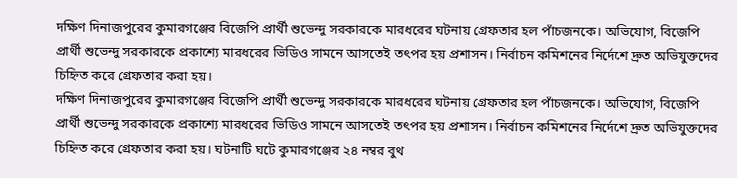দক্ষিণ দিনাজপুরের কুমারগঞ্জের বিজেপি প্রার্থী শুভেন্দু সরকারকে মারধরের ঘটনায় গ্রেফতার হল পাঁচজনকে। অভিযোগ, বিজেপি প্রার্থী শুভেন্দু সরকারকে প্রকাশ্যে মারধরের ভিডিও সামনে আসতেই তৎপর হয় প্রশাসন। নির্বাচন কমিশনের নির্দেশে দ্রুত অভিযুক্তদের চিহ্নিত করে গ্রেফতার করা হয়।
দক্ষিণ দিনাজপুরের কুমারগঞ্জের বিজেপি প্রার্থী শুভেন্দু সরকারকে মারধরের ঘটনায় গ্রেফতার হল পাঁচজনকে। অভিযোগ, বিজেপি প্রার্থী শুভেন্দু সরকারকে প্রকাশ্যে মারধরের ভিডিও সামনে আসতেই তৎপর হয় প্রশাসন। নির্বাচন কমিশনের নির্দেশে দ্রুত অভিযুক্তদের চিহ্নিত করে গ্রেফতার করা হয়। ঘটনাটি ঘটে কুমারগঞ্জের ২৪ নম্বর বুথ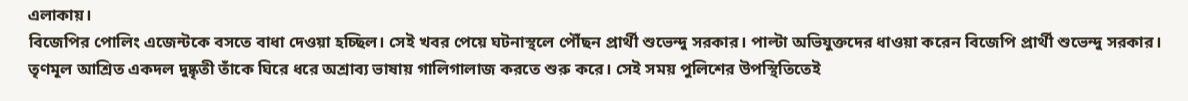এলাকায়।
বিজেপির পোলিং এজেন্টকে বসতে বাধা দেওয়া হচ্ছিল। সেই খবর পেয়ে ঘটনাস্থলে পৌঁছন প্রার্থী শুভেন্দু সরকার। পাল্টা অভিযুক্তদের ধাওয়া করেন বিজেপি প্রার্থী শুভেন্দু সরকার। তৃণমূল আশ্রিত একদল দুষ্কৃতী তাঁকে ঘিরে ধরে অশ্রাব্য ভাষায় গালিগালাজ করতে শুরু করে। সেই সময় পুলিশের উপস্থিতিতেই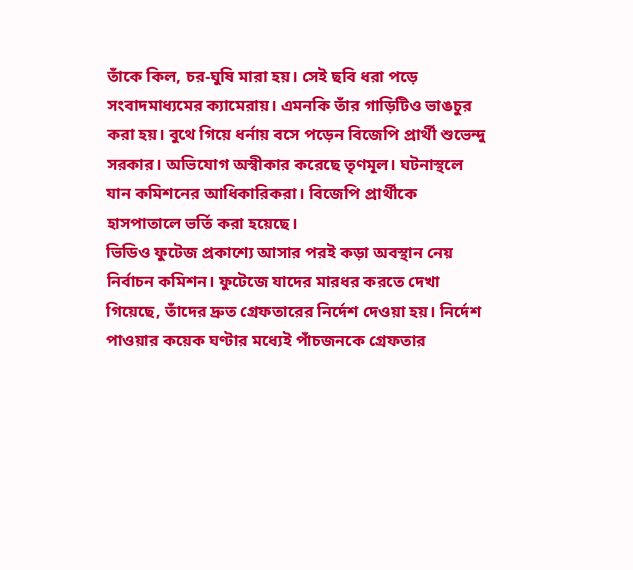তাঁকে কিল, চর-ঘুষি মারা হয়। সেই ছবি ধরা পড়ে সংবাদমাধ্যমের ক্যামেরায়। এমনকি তাঁর গাড়িটিও ভাঙচুর করা হয়। বুথে গিয়ে ধর্নায় বসে পড়েন বিজেপি প্রার্থী শুভেন্দু সরকার। অভিযোগ অস্বীকার করেছে তৃণমূল। ঘটনাস্থলে যান কমিশনের আধিকারিকরা। বিজেপি প্রার্থীকে হাসপাতালে ভর্তি করা হয়েছে।
ভিডিও ফুটেজ প্রকাশ্যে আসার পরই কড়া অবস্থান নেয় নির্বাচন কমিশন। ফুটেজে যাদের মারধর করতে দেখা গিয়েছে, তাঁদের দ্রুত গ্রেফতারের নির্দেশ দেওয়া হয়। নির্দেশ পাওয়ার কয়েক ঘণ্টার মধ্যেই পাঁচজনকে গ্রেফতার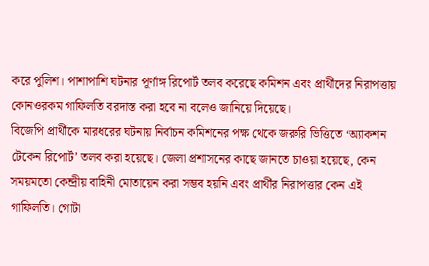করে পুলিশ। পাশাপাশি ঘটনার পূর্ণাঙ্গ রিপোর্ট তলব করেছে কমিশন এবং প্রার্থীদের নিরাপত্তায় কোনওরকম গাফিলতি বরদাস্ত করা হবে না বলেও জানিয়ে দিয়েছে।
বিজেপি প্রার্থীকে মারধরের ঘটনায় নির্বাচন কমিশনের পক্ষ থেকে জরুরি ভিত্তিতে ‘অ্যাকশন টেকেন রিপোর্ট’ তলব করা হয়েছে। জেলা প্রশাসনের কাছে জানতে চাওয়া হয়েছে, কেন সময়মতো কেন্দ্রীয় বাহিনী মোতায়েন করা সম্ভব হয়নি এবং প্রার্থীর নিরাপত্তার কেন এই গাফিলতি। গোটা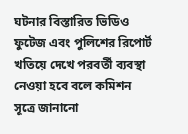ঘটনার বিস্তারিত ভিডিও ফুটেজ এবং পুলিশের রিপোর্ট খতিয়ে দেখে পরবর্তী ব্যবস্থা নেওয়া হবে বলে কমিশন সূত্রে জানানো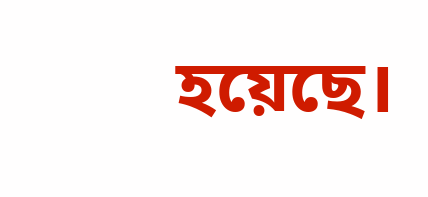হয়েছে।